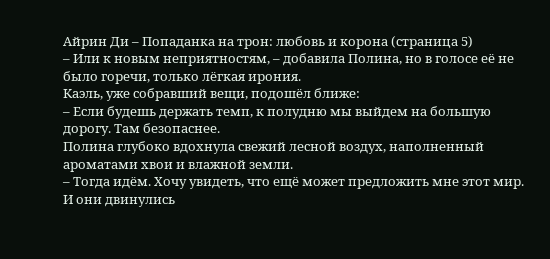Айрин Ди – Попаданка на трон: любовь и корона (страница 5)
– Или к новым неприятностям, – добавила Полина, но в голосе её не было горечи, только лёгкая ирония.
Каэль, уже собравший вещи, подошёл ближе:
– Если будешь держать темп, к полудню мы выйдем на большую дорогу. Там безопаснее.
Полина глубоко вдохнула свежий лесной воздух, наполненный ароматами хвои и влажной земли.
– Тогда идём. Хочу увидеть, что ещё может предложить мне этот мир.
И они двинулись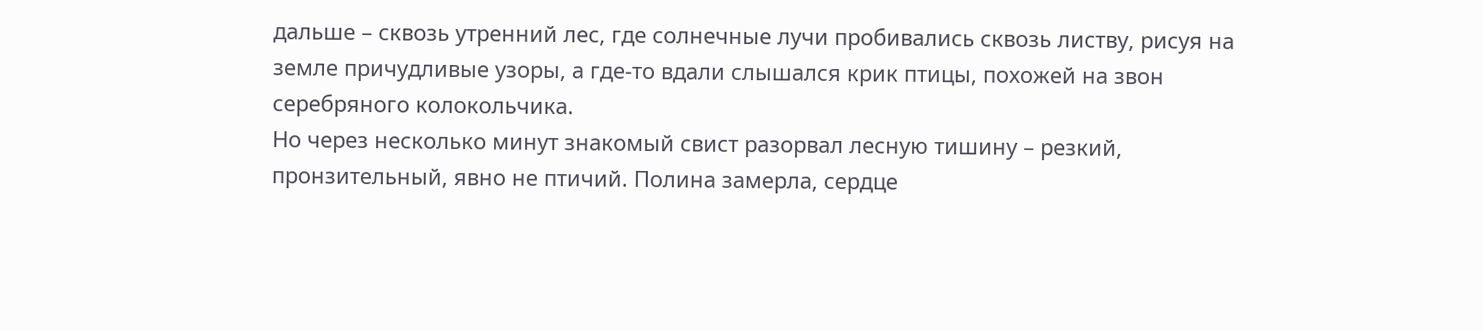дальше – сквозь утренний лес, где солнечные лучи пробивались сквозь листву, рисуя на земле причудливые узоры, а где‑то вдали слышался крик птицы, похожей на звон серебряного колокольчика.
Но через несколько минут знакомый свист разорвал лесную тишину – резкий, пронзительный, явно не птичий. Полина замерла, сердце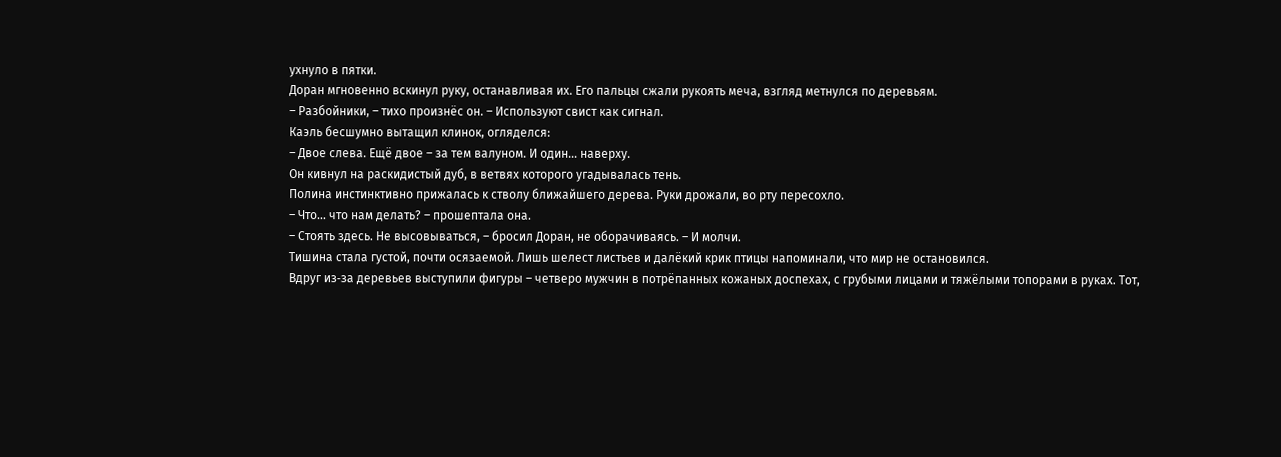ухнуло в пятки.
Доран мгновенно вскинул руку, останавливая их. Его пальцы сжали рукоять меча, взгляд метнулся по деревьям.
– Разбойники, – тихо произнёс он. – Используют свист как сигнал.
Каэль бесшумно вытащил клинок, огляделся:
– Двое слева. Ещё двое – за тем валуном. И один… наверху.
Он кивнул на раскидистый дуб, в ветвях которого угадывалась тень.
Полина инстинктивно прижалась к стволу ближайшего дерева. Руки дрожали, во рту пересохло.
– Что… что нам делать? – прошептала она.
– Стоять здесь. Не высовываться, – бросил Доран, не оборачиваясь. – И молчи.
Тишина стала густой, почти осязаемой. Лишь шелест листьев и далёкий крик птицы напоминали, что мир не остановился.
Вдруг из‑за деревьев выступили фигуры – четверо мужчин в потрёпанных кожаных доспехах, с грубыми лицами и тяжёлыми топорами в руках. Тот,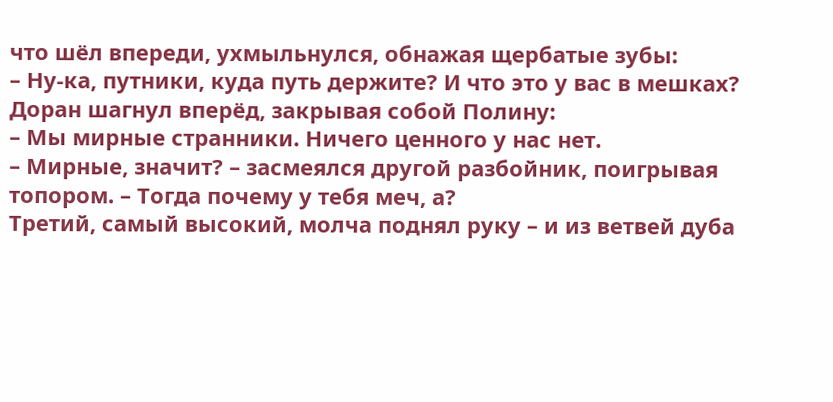что шёл впереди, ухмыльнулся, обнажая щербатые зубы:
– Ну‑ка, путники, куда путь держите? И что это у вас в мешках?
Доран шагнул вперёд, закрывая собой Полину:
– Мы мирные странники. Ничего ценного у нас нет.
– Мирные, значит? – засмеялся другой разбойник, поигрывая топором. – Тогда почему у тебя меч, а?
Третий, самый высокий, молча поднял руку – и из ветвей дуба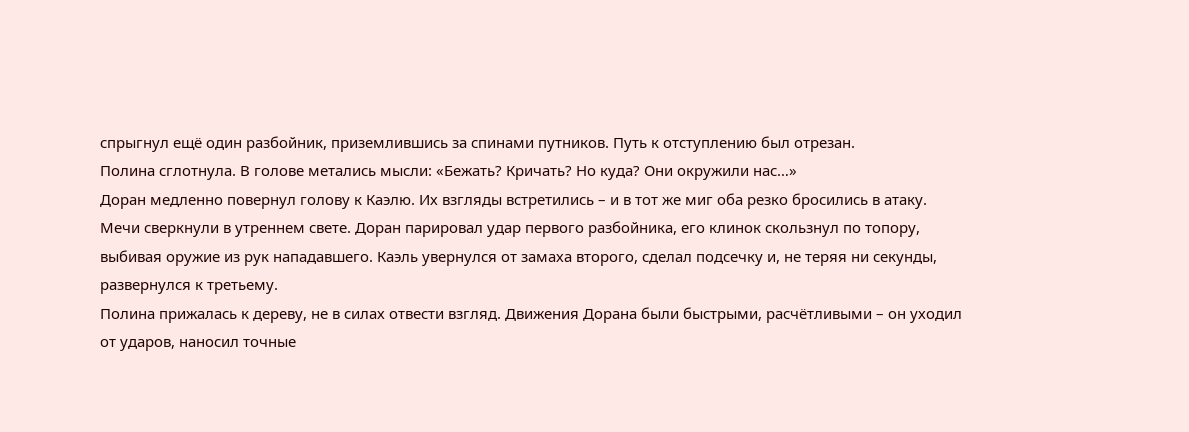спрыгнул ещё один разбойник, приземлившись за спинами путников. Путь к отступлению был отрезан.
Полина сглотнула. В голове метались мысли: «Бежать? Кричать? Но куда? Они окружили нас…»
Доран медленно повернул голову к Каэлю. Их взгляды встретились – и в тот же миг оба резко бросились в атаку.
Мечи сверкнули в утреннем свете. Доран парировал удар первого разбойника, его клинок скользнул по топору, выбивая оружие из рук нападавшего. Каэль увернулся от замаха второго, сделал подсечку и, не теряя ни секунды, развернулся к третьему.
Полина прижалась к дереву, не в силах отвести взгляд. Движения Дорана были быстрыми, расчётливыми – он уходил от ударов, наносил точные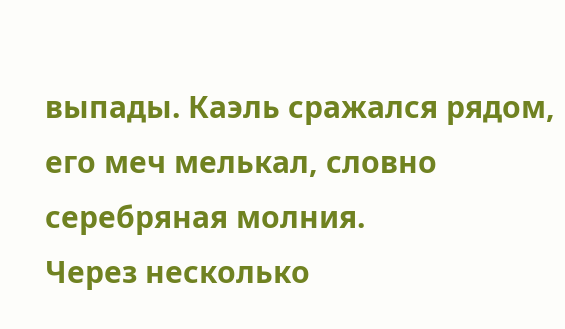выпады. Каэль сражался рядом, его меч мелькал, словно серебряная молния.
Через несколько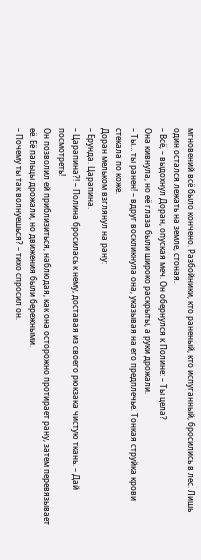мгновений всё было кончено. Разбойники, кто раненый, кто испуганный, бросились в лес. Лишь один остался лежать на земле, стоная.
– Всё, – выдохнул Доран, опуская меч. Он обернулся к Полине: – Ты цела?
Она кивнула, но её глаза были широко раскрыты, а руки дрожали.
– Ты… ты ранен! – вдруг воскликнула она, указывая на его предплечье. Тонкая струйка крови стекала по коже.
Доран мельком взглянул на рану:
– Ерунда. Царапина.
– Царапина?! – Полина бросилась к нему, доставая из своего рюкзака чистую ткань. – Дай посмотреть!
Он позволил ей приблизиться, наблюдая, как она осторожно протирает рану, затем перевязывает её. Её пальцы дрожали, но движения были бережными.
– Почему ты так волнуешься? – тихо спросил он.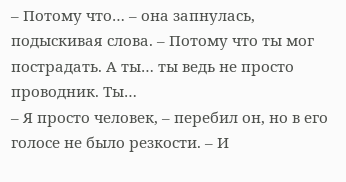– Потому что… – она запнулась, подыскивая слова. – Потому что ты мог пострадать. А ты… ты ведь не просто проводник. Ты…
– Я просто человек, – перебил он, но в его голосе не было резкости. – И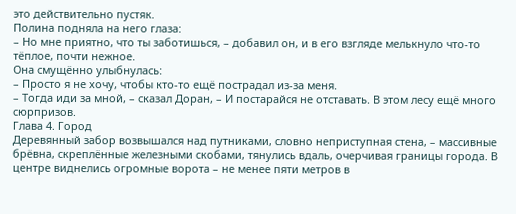это действительно пустяк.
Полина подняла на него глаза:
– Но мне приятно, что ты заботишься, – добавил он, и в его взгляде мелькнуло что‑то тёплое, почти нежное.
Она смущённо улыбнулась:
– Просто я не хочу, чтобы кто‑то ещё пострадал из‑за меня.
– Тогда иди за мной, – сказал Доран, – И постарайся не отставать. В этом лесу ещё много сюрпризов.
Глава 4. Город
Деревянный забор возвышался над путниками, словно неприступная стена, – массивные брёвна, скреплённые железными скобами, тянулись вдаль, очерчивая границы города. В центре виднелись огромные ворота – не менее пяти метров в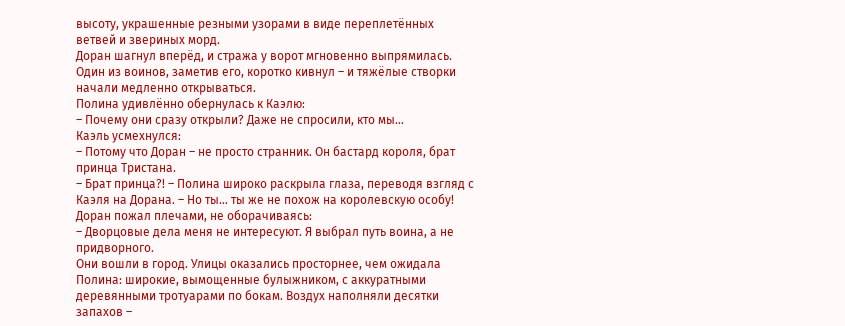высоту, украшенные резными узорами в виде переплетённых ветвей и звериных морд.
Доран шагнул вперёд, и стража у ворот мгновенно выпрямилась. Один из воинов, заметив его, коротко кивнул – и тяжёлые створки начали медленно открываться.
Полина удивлённо обернулась к Каэлю:
– Почему они сразу открыли? Даже не спросили, кто мы…
Каэль усмехнулся:
– Потому что Доран – не просто странник. Он бастард короля, брат принца Тристана.
– Брат принца?! – Полина широко раскрыла глаза, переводя взгляд с Каэля на Дорана. – Но ты… ты же не похож на королевскую особу!
Доран пожал плечами, не оборачиваясь:
– Дворцовые дела меня не интересуют. Я выбрал путь воина, а не придворного.
Они вошли в город. Улицы оказались просторнее, чем ожидала Полина: широкие, вымощенные булыжником, с аккуратными деревянными тротуарами по бокам. Воздух наполняли десятки запахов –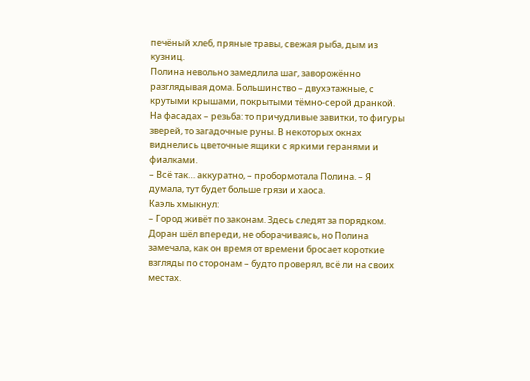печёный хлеб, пряные травы, свежая рыба, дым из кузниц.
Полина невольно замедлила шаг, заворожённо разглядывая дома. Большинство – двухэтажные, с крутыми крышами, покрытыми тёмно‑серой дранкой. На фасадах – резьба: то причудливые завитки, то фигуры зверей, то загадочные руны. В некоторых окнах виднелись цветочные ящики с яркими геранями и фиалками.
– Всё так… аккуратно, – пробормотала Полина. – Я думала, тут будет больше грязи и хаоса.
Каэль хмыкнул:
– Город живёт по законам. Здесь следят за порядком.
Доран шёл впереди, не оборачиваясь, но Полина замечала, как он время от времени бросает короткие взгляды по сторонам – будто проверял, всё ли на своих местах.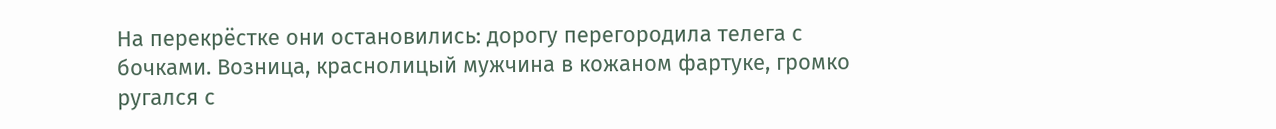На перекрёстке они остановились: дорогу перегородила телега с бочками. Возница, краснолицый мужчина в кожаном фартуке, громко ругался с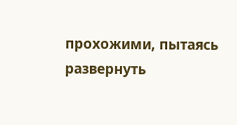прохожими, пытаясь развернуть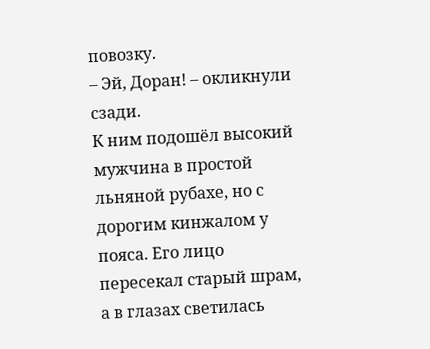повозку.
– Эй, Доран! – окликнули сзади.
К ним подошёл высокий мужчина в простой льняной рубахе, но с дорогим кинжалом у пояса. Его лицо пересекал старый шрам, а в глазах светилась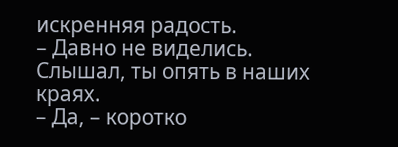искренняя радость.
– Давно не виделись. Слышал, ты опять в наших краях.
– Да, – коротко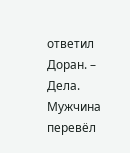ответил Доран. – Дела.
Мужчина перевёл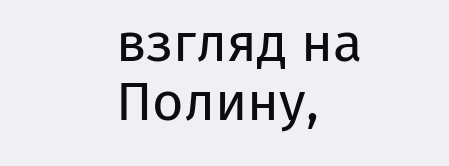взгляд на Полину,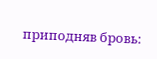приподняв бровь: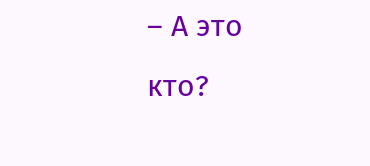– А это кто?